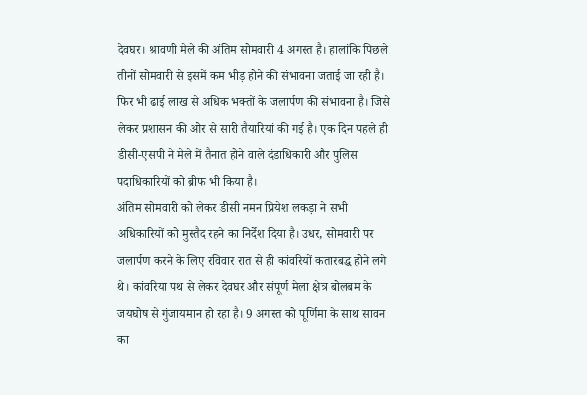देवघर। श्रावणी मेले की अंतिम सोमवारी 4 अगस्त है। हालांकि पिछले तीनों सोमवारी से इसमें कम भीड़ होने की संभावना जताई जा रही है। फिर भी ढाई लाख से अधिक भक्तों के जलार्पण की संभावना है। जिसे लेकर प्रशासन की ओर से सारी तैयारियां की गई है। एक दिन पहले ही डीसी-एसपी ने मेले में तैनात होने वाले दंडाधिकारी और पुलिस पदाधिकारियों को ब्रीफ भी किया है।
अंतिम सोमवारी को लेकर डीसी नमन प्रियेश लकड़ा ने सभी अधिकारियों को मुस्तैद रहने का निर्देश दिया है। उधर, सोमवारी पर जलार्पण करने के लिए रविवार रात से ही कांवरियों कतारबद्ध होने लगे थे। कांवरिया पथ से लेकर देवघर और संपूर्ण मेला क्षेत्र बोलबम के जयघोष से गुंजायमान हो रहा है। 9 अगस्त को पूर्णिमा के साथ सावन का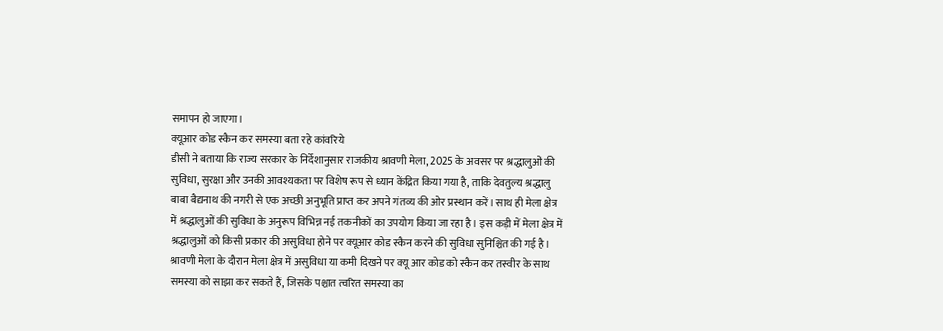समापन हो जाएगा।
क्यूआर कोड स्कैन कर समस्या बता रहे कांवरिये
डीसी ने बताया कि राज्य सरकार के निर्देशानुसार राजकीय श्रावणी मेला, 2025 के अवसर पर श्रद्धालुओं की सुविधा, सुरक्षा और उनकी आवश्यकता पर विशेष रूप से ध्यान केंद्रित किया गया है, ताकि देवतुल्य श्रद्धालु बाबा बैद्यनाथ की नगरी से एक अच्छी अनुभूति प्राप्त कर अपने गंतव्य की ओर प्रस्थान करें। साथ ही मेला क्षेत्र में श्रद्धालुओं की सुविधा के अनुरूप विभिन्न नई तकनीकों का उपयोग किया जा रहा है। इस कड़ी में मेला क्षेत्र में श्रद्धालुओं को किसी प्रकार की असुविधा होने पर क्यूआर कोड स्कैन करने की सुविधा सुनिश्चित की गई है। श्रावणी मेला के दौरान मेला क्षेत्र में असुविधा या कमी दिखने पर क्यू आर कोड को स्कैन कर तस्वीर के साथ समस्या को साझा कर सकते हैं, जिसके पश्चात त्वरित समस्या का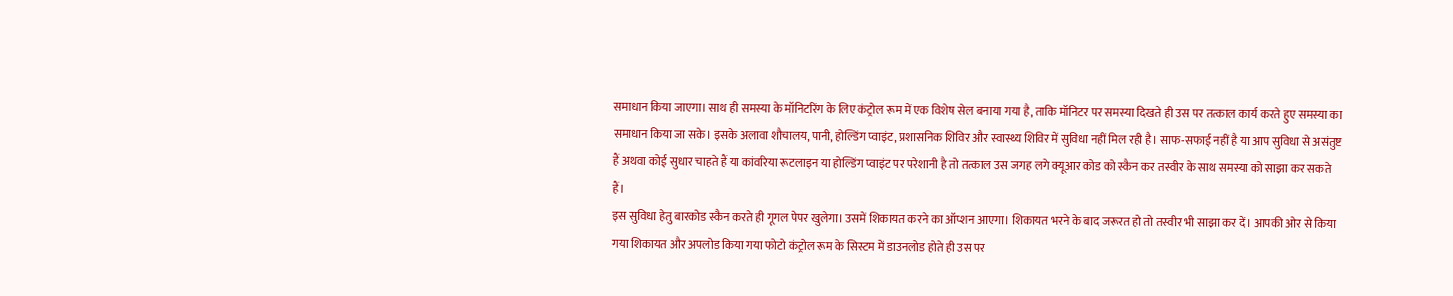समाधान किया जाएगा। साथ ही समस्या के मॉनिटरिंग के लिए कंट्रोल रूम में एक विशेष सेल बनाया गया है, ताकि मॉनिटर पर समस्या दिखते ही उस पर तत्काल कार्य करते हुए समस्या का समाधान किया जा सके। इसके अलावा शौचालय, पानी, होल्डिंग प्वाइंट, प्रशासनिक शिविर और स्वास्थ्य शिविर में सुविधा नहीं मिल रही है। साफ-सफाई नहीं है या आप सुविधा से असंतुष्ट हैं अथवा कोई सुधार चाहते हैं या कांवरिया रूटलाइन या होल्डिंग प्वाइंट पर परेशानी है तो तत्काल उस जगह लगे क्यूआर कोड को स्कैन कर तस्वीर के साथ समस्या को साझा कर सकते हैं।
इस सुविधा हेतु बारकोड स्कैन करते ही गूगल पेपर खुलेगा। उसमें शिकायत करने का ऑप्शन आएगा। शिकायत भरने के बाद जरूरत हो तो तस्वीर भी साझा कर दें। आपकी ओर से किया गया शिकायत और अपलोड किया गया फोटो कंट्रोल रूम के सिस्टम में डाउनलोड होते ही उस पर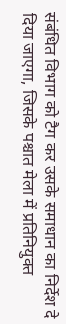संबंधित विभाग को टैग कर उसके समाधान का निर्देश दे दिया जाएगा, जिसके पश्चात मेला में प्रतिनियुक्त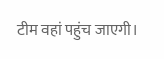टीम वहां पहुंच जाएगी।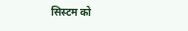सिस्टम को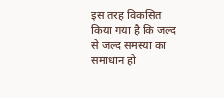इस तरह विकसित किया गया है कि जल्द से जल्द समस्या का समाधान हो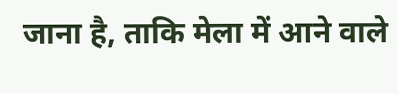जाना है, ताकि मेला में आने वाले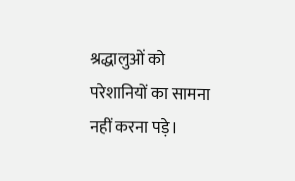श्रद्धालुओं को परेशानियों का सामना नहीं करना पड़े।